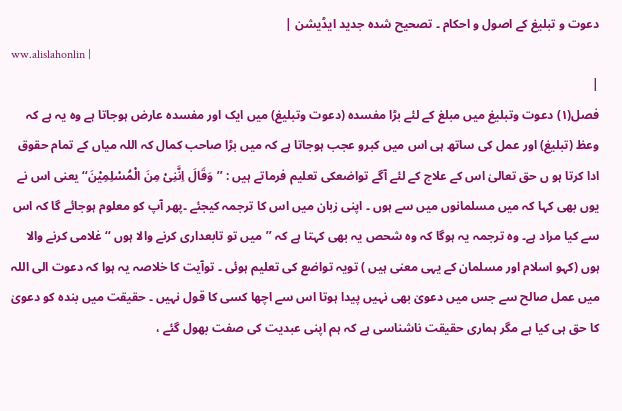دعوت و تبلیغ کے اصول و احکام ۔ تصحیح شدہ جدید ایڈیشن |
ww.alislahonlin |
|
فصل(۱) دعوت وتبلیغ میں مبلغ کے لئے بڑا مفسدہ (دعوت وتبلیغ) میں ایک اور مفسدہ عارض ہوجاتا ہے وہ یہ ہے کہ وعظ (تبلیغ) اور عمل کی ساتھ ہی اس میں کبرو عجب ہوجاتا ہے کہ میں بڑا صاحب کمال کہ اللہ میاں کے تمام حقوق ادا کرتا ہو ں حق تعالیٰ اس کے علاج کے لئے آگے تواضعکی تعلیم فرماتے ہیں : ’’وَقَالَ اِنَّنِیْ مِنَ الْمُسْلِمِیْنَ‘‘ یعنی اس نے یوں بھی کہا کہ میں مسلمانوں میں سے ہوں ۔ اپنی زبان میں اس کا ترجمہ کیجئے ۔پھر آپ کو معلوم ہوجائے گا کہ اس سے کیا مراد ہے۔ وہ ترجمہ یہ ہوگا کہ وہ شحص یہ بھی کہتا ہے کہ ’’میں تو تابعداری کرنے والا ہوں ‘‘ غلامی کرنے والا ہوں (کہو اسلام اور مسلمان کے یہی معنی ہیں ) تویہ تواضع کی تعلیم ہوئی ۔ توآیت کا خلاصہ یہ ہوا کہ دعوت الی اللہ میں عمل صالح سے جس میں دعویٰ بھی نہیں پیدا ہوتا اس سے اچھا کسی کا قول نہیں ۔ حقیقت میں بندہ کو دعویٰ کا حق ہی کیا ہے مگر ہماری حقیقت ناشناسی ہے کہ ہم اپنی عبدیت کی صفت بھول گئے ،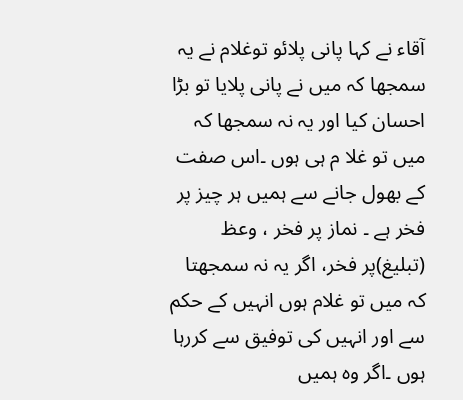آقاء نے کہا پانی پلائو توغلام نے یہ سمجھا کہ میں نے پانی پلایا تو بڑا احسان کیا اور یہ نہ سمجھا کہ میں تو غلا م ہی ہوں ۔اس صفت کے بھول جانے سے ہمیں ہر چیز پر فخر ہے ۔ نماز پر فخر ، وعظ (تبلیغ)پر فخر، اگر یہ نہ سمجھتا کہ میں تو غلام ہوں انہیں کے حکم سے اور انہیں کی توفیق سے کررہا ہوں ۔اگر وہ ہمیں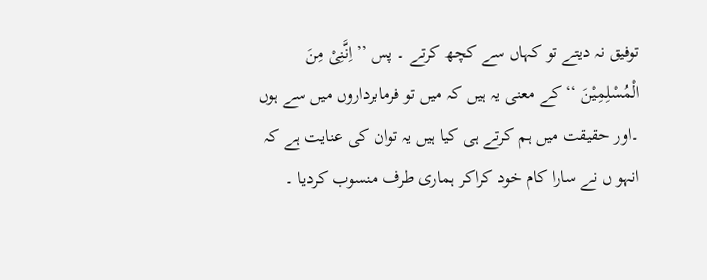توفیق نہ دیتے تو کہاں سے کچھ کرتے ۔ پس ’’اِنَّنِیْ مِنَ الْمُسْلِمِیْنَ ‘‘ کے معنی یہ ہیں کہ میں تو فرمابرداروں میں سے ہوں ۔اور حقیقت میں ہم کرتے ہی کیا ہیں یہ توان کی عنایت ہے کہ انہو ں نے سارا کام خود کراکر ہماری طرف منسوب کردیا ۔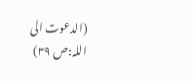(الدعوت الی اللہ:ص ۳۹)